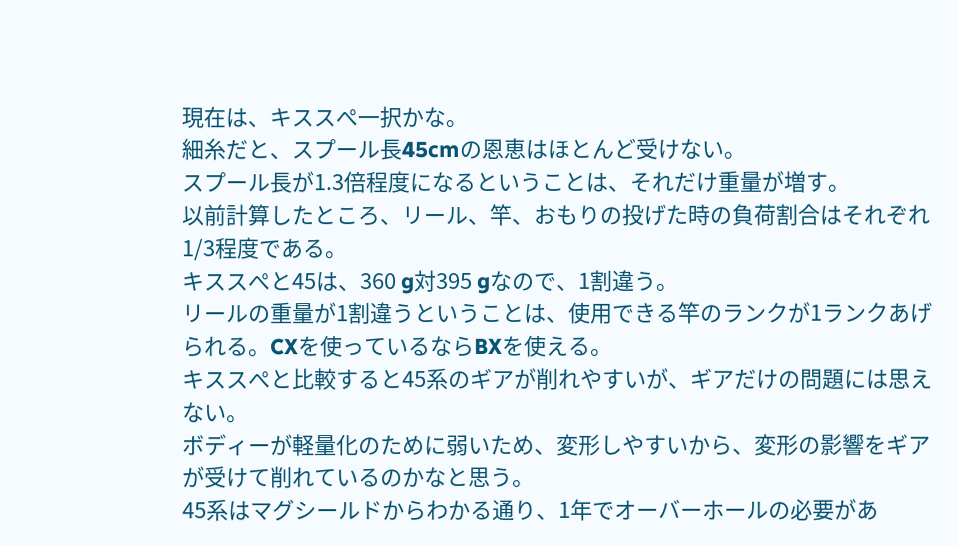現在は、キススぺ一択かな。
細糸だと、スプール長45cmの恩恵はほとんど受けない。
スプール長が1.3倍程度になるということは、それだけ重量が増す。
以前計算したところ、リール、竿、おもりの投げた時の負荷割合はそれぞれ1/3程度である。
キススぺと45は、360 g対395 gなので、1割違う。
リールの重量が1割違うということは、使用できる竿のランクが1ランクあげられる。CXを使っているならBXを使える。
キススぺと比較すると45系のギアが削れやすいが、ギアだけの問題には思えない。
ボディーが軽量化のために弱いため、変形しやすいから、変形の影響をギアが受けて削れているのかなと思う。
45系はマグシールドからわかる通り、1年でオーバーホールの必要があ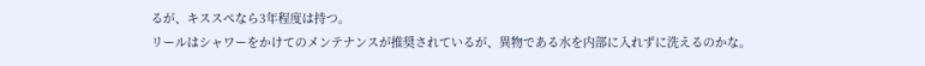るが、キススぺなら3年程度は持つ。
リールはシャワーをかけてのメンテナンスが推奨されているが、異物である水を内部に入れずに洗えるのかな。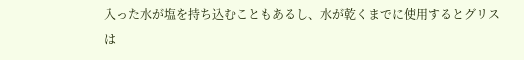入った水が塩を持ち込むこともあるし、水が乾くまでに使用するとグリスは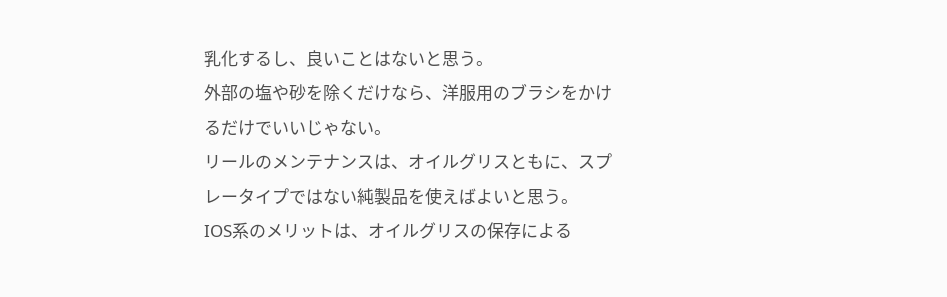乳化するし、良いことはないと思う。
外部の塩や砂を除くだけなら、洋服用のブラシをかけるだけでいいじゃない。
リールのメンテナンスは、オイルグリスともに、スプレータイプではない純製品を使えばよいと思う。
IOS系のメリットは、オイルグリスの保存による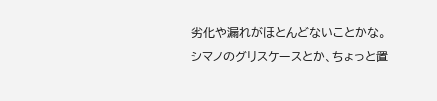劣化や漏れがほとんどないことかな。
シマノのグリスケースとか、ちょっと置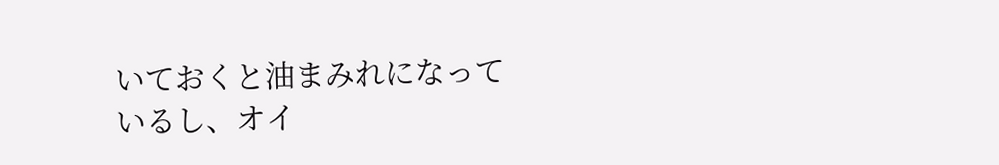いておくと油まみれになっているし、オイ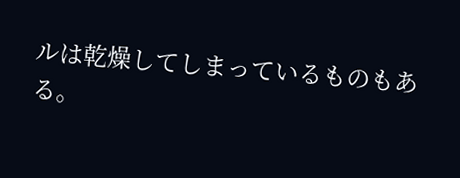ルは乾燥してしまっているものもある。